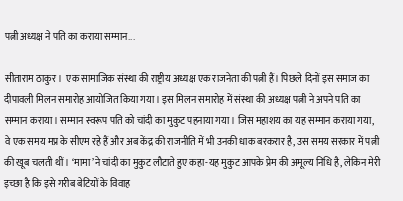पत्नी अध्यक्ष ने पति का कराया सम्मान...

सीताराम ठाकुर।  एक सामाजिक संस्था की राष्ट्रीय अध्यक्ष एक राजनेता की पत्नी हैं। पिछले दिनों इस समाज का दीपावली मिलन समारोह आयोजित किया गया। इस मिलन समारोह में संस्था की अध्यक्ष पत्नी ने अपने पति का सम्मान कराया। सम्मान स्वरूप पति को चांदी का मुकुट पहनाया गया। जिस महाशय का यह सम्मान कराया गया, वे एक समय मप्र के सीएम रहे हैं और अब केंद्र की राजनीति में भी उनकी धाक बरकरार है, उस समय सरकार में पत्नी की खूब चलती थीं। ‘मामा’ने चांदी का मुकुट लौटाते हुए कहा-यह मुकुट आपके प्रेम की अमूल्य निधि है, लेकिन मेरी इच्छा है कि इसे गरीब बेटियों के विवाह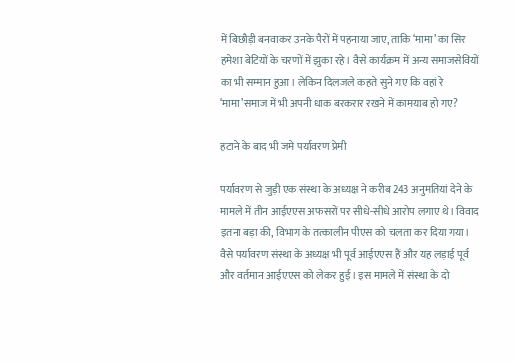में बिछौड़ी बनवाकर उनके पैरों में पहनाया जाए, ताकि ‘मामा’ का सिर हमेशा बेटियों के चरणों में झुका रहे। वैसे कार्यक्रम में अन्य समाजसेवियों का भी सम्मान हुआ। लेकिन दिलजले कहते सुने गए कि वहां रे ‘मामा’समाज में भी अपनी धाक बरकरार रखने में कामयाब हो गए?

हटाने के बाद भी जमे पर्यावरण प्रेमी

पर्यावरण से जुड़ी एक संस्था के अध्यक्ष ने करीब 243 अनुमतियां देने के मामले में तीन आईएएस अफसरों पर सीधे-सीधे आरोप लगाए थे। विवाद इतना बड़ा की, विभाग के तत्कालीन पीएस को चलता कर दिया गया। वैसे पर्यावरण संस्था के अध्यक्ष भी पूर्व आईएएस हैं और यह लड़ाई पूर्व और वर्तमान आईएएस को लेकर हुई। इस मामले में संस्था के दो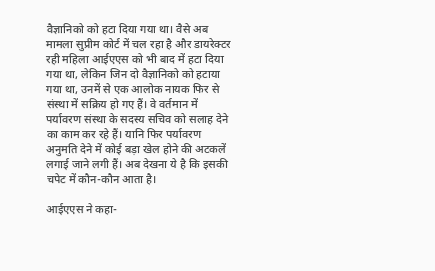वैज्ञानिको को हटा दिया गया था। वैसे अब मामला सुप्रीम कोर्ट में चल रहा है और डायरेक्टर रही महिला आईएएस को भी बाद में हटा दिया गया था, लेकिन जिन दो वैज्ञानिको को हटाया गया था, उनमें से एक आलोक नायक फिर से संस्था में सक्रिय हो गए हैं। वे वर्तमान में पर्यावरण संस्था के सदस्य सचिव को सलाह देने का काम कर रहे हैं। यानि फिर पर्यावरण अनुमति देने में कोई बड़ा खेल होने की अटकलें लगाई जाने लगी हैं। अब देखना ये है कि इसकी चपेट में कौन-कौन आता है।

आईएएस ने कहा-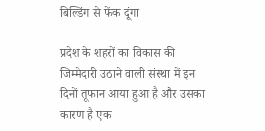बिल्डिंग से फेंक दूंगा

प्रदेश के शहरों का विकास की जिम्मेदारी उठाने वाली संस्था में इन दिनों तूफान आया हुआ है और उसका कारण है एक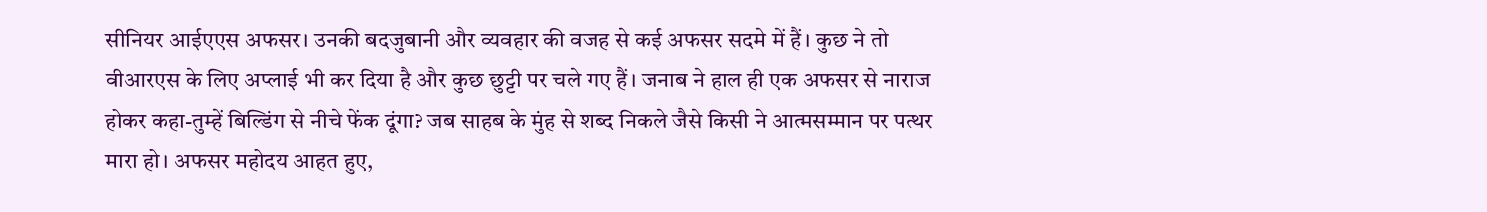सीनियर आईएएस अफसर। उनकी बदजुबानी और व्यवहार की वजह से कई अफसर सदमे में हैं। कुछ ने तो वीआरएस के लिए अप्लाई भी कर दिया है और कुछ छुट्टी पर चले गए हैं। जनाब ने हाल ही एक अफसर से नाराज होकर कहा-तुम्हें बिल्डिंग से नीचे फेंक दूंगा? जब साहब के मुंह से शब्द निकले जैसे किसी ने आत्मसम्मान पर पत्थर मारा हो। अफसर महोदय आहत हुए,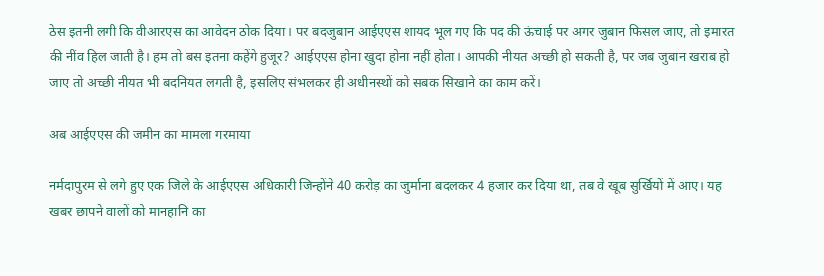ठेस इतनी लगी कि वीआरएस का आवेदन ठोक दिया। पर बदजुबान आईएएस शायद भूल गए कि पद की ऊंचाई पर अगर जुबान फिसल जाए, तो इमारत की नींव हिल जाती है। हम तो बस इतना कहेंगे हुजूर? आईएएस होना खुदा होना नहीं होता। आपकी नीयत अच्छी हो सकती है, पर जब जुबान खराब हो जाए तो अच्छी नीयत भी बदनियत लगती है, इसलिए संभलकर ही अधीनस्थों को सबक सिखाने का काम करें।

अब आईएएस की जमीन का मामला गरमाया

नर्मदापुरम से लगे हुए एक जिले के आईएएस अधिकारी जिन्होंने 40 करोड़ का जुर्माना बदलकर 4 हजार कर दिया था, तब वे खूब सुर्खियों में आए। यह खबर छापने वालों को मानहानि का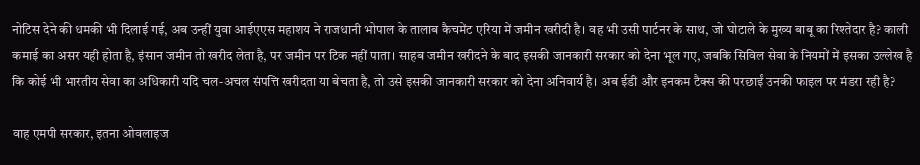नोटिस देने की धमकी भी दिलाई गई, अब उन्हीं युवा आईएएस महाशय ने राजधानी भोपाल के तालाब कैचमेंट एरिया में जमीन खरीदी है। वह भी उसी पार्टनर के साथ, जो घोटाले के मुख्य बाबू का रिश्तेदार है? काली कमाई का असर यही होता है, इंसान जमीन तो खरीद लेता है, पर जमीन पर टिक नहीं पाता। साहब जमीन खरीदने के बाद इसकी जानकारी सरकार को देना भूल गए, जबकि सिविल सेवा के नियमों में इसका उल्लेख है कि कोई भी भारतीय सेवा का अधिकारी यदि चल-अचल संपत्ति खरीदता या बेचता है, तो उसे इसकी जानकारी सरकार को देना अनिवार्य है। अब ईडी और इनकम टैक्स की परछाईं उनकी फाइल पर मंडरा रही है?

वाह एमपी सरकार, इतना ओवलाइज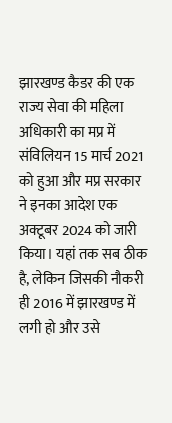झारखण्ड कैडर की एक राज्य सेवा की महिला अधिकारी का मप्र में संविलियन 15 मार्च 2021 को हुआ और मप्र सरकार ने इनका आदेश एक अक्टूबर 2024 को जारी किया। यहां तक सब ठीक है, लेकिन जिसकी नौकरी ही 2016 में झारखण्ड में लगी हो और उसे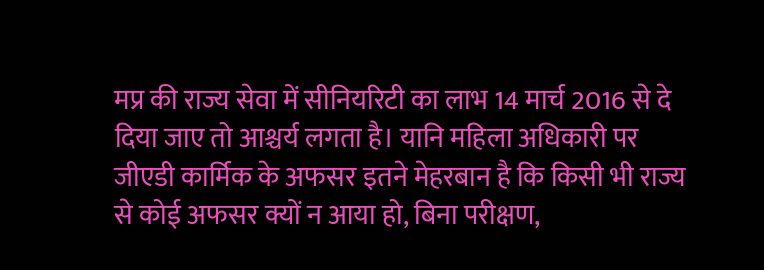मप्र की राज्य सेवा में सीनियरिटी का लाभ 14 मार्च 2016 से दे दिया जाए तो आश्चर्य लगता है। यानि महिला अधिकारी पर जीएडी कार्मिक के अफसर इतने मेहरबान है कि किसी भी राज्य से कोई अफसर क्यों न आया हो, बिना परीक्षण,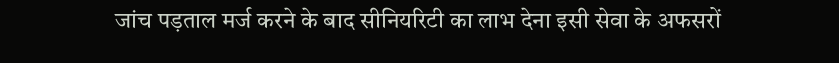जांच पड़ताल मर्ज करने के बाद सीनियरिटी का लाभ देना इसी सेवा के अफसरों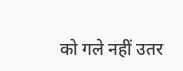को गले नहीं उतर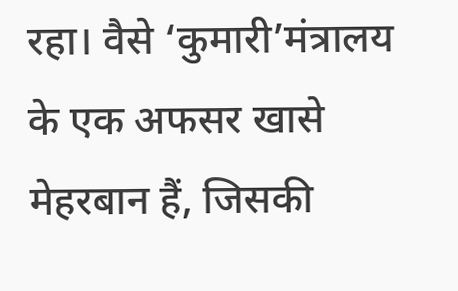रहा। वैसे ‘कुमारी’मंत्रालय के एक अफसर खासे मेहरबान हैं, जिसकी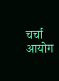चर्चा आयोग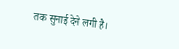तक सुनाई देने लगी है।